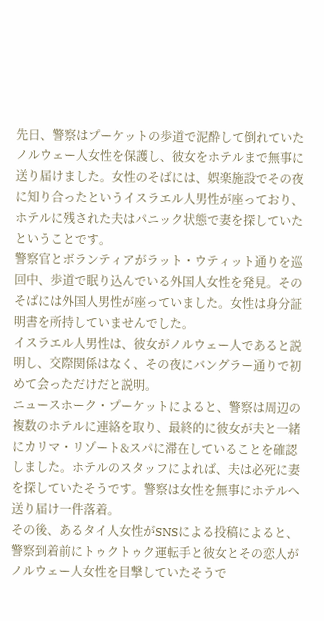先日、警察はプーケットの歩道で泥酔して倒れていたノルウェー人女性を保護し、彼女をホテルまで無事に送り届けました。女性のそばには、娯楽施設でその夜に知り合ったというイスラエル人男性が座っており、ホテルに残された夫はパニック状態で妻を探していたということです。
警察官とボランティアがラット・ウティット通りを巡回中、歩道で眠り込んでいる外国人女性を発見。そのそばには外国人男性が座っていました。女性は身分証明書を所持していませんでした。
イスラエル人男性は、彼女がノルウェー人であると説明し、交際関係はなく、その夜にバングラー通りで初めて会っただけだと説明。
ニュースホーク・プーケットによると、警察は周辺の複数のホテルに連絡を取り、最終的に彼女が夫と一緒にカリマ・リゾート&スパに滞在していることを確認しました。ホテルのスタッフによれば、夫は必死に妻を探していたそうです。警察は女性を無事にホテルへ送り届け一件落着。
その後、あるタイ人女性がSNSによる投稿によると、警察到着前にトゥクトゥク運転手と彼女とその恋人がノルウェー人女性を目撃していたそうで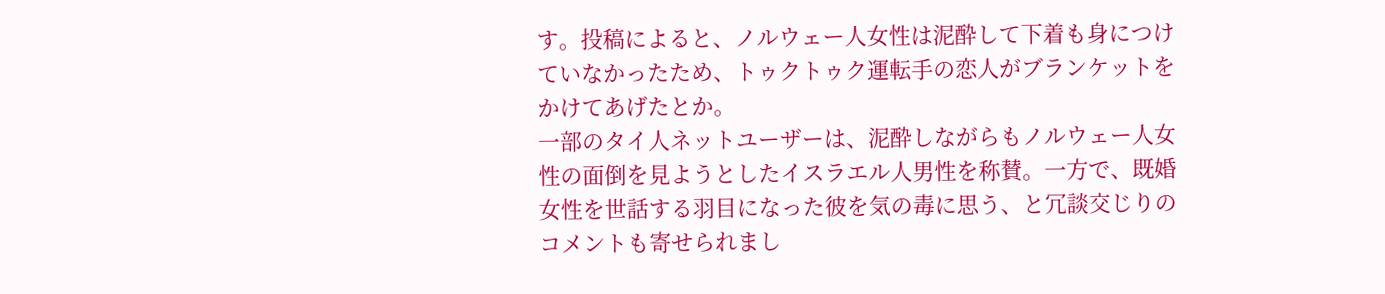す。投稿によると、ノルウェー人女性は泥酔して下着も身につけていなかったため、トゥクトゥク運転手の恋人がブランケットをかけてあげたとか。
一部のタイ人ネットユーザーは、泥酔しながらもノルウェー人女性の面倒を見ようとしたイスラエル人男性を称賛。一方で、既婚女性を世話する羽目になった彼を気の毒に思う、と冗談交じりのコメントも寄せられまし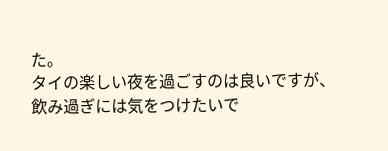た。
タイの楽しい夜を過ごすのは良いですが、飲み過ぎには気をつけたいで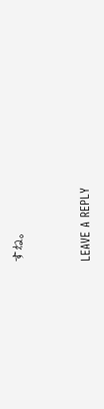すね。



LEAVE A REPLY